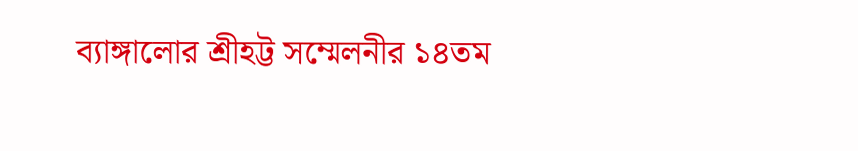ব্যাঙ্গালোর শ্রীহট্ট সম্মেলনীর ১৪তম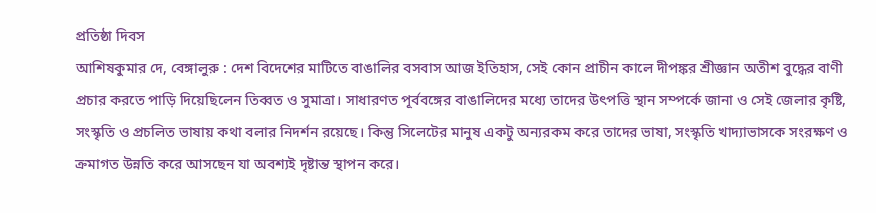প্রতিষ্ঠা দিবস
আশিষকুমার দে, বেঙ্গালুরু : দেশ বিদেশের মাটিতে বাঙালির বসবাস আজ ইতিহাস, সেই কোন প্রাচীন কালে দীপঙ্কর শ্রীজ্ঞান অতীশ বুদ্ধের বাণী প্রচার করতে পাড়ি দিয়েছিলেন তিব্বত ও সুমাত্রা। সাধারণত পূর্ববঙ্গের বাঙালিদের মধ্যে তাদের উৎপত্তি স্থান সম্পর্কে জানা ও সেই জেলার কৃষ্টি, সংস্কৃতি ও প্রচলিত ভাষায় কথা বলার নিদর্শন রয়েছে। কিন্তু সিলেটের মানুষ একটু অন্যরকম করে তাদের ভাষা, সংস্কৃতি খাদ্যাভাসকে সংরক্ষণ ও ক্রমাগত উন্নতি করে আসছেন যা অবশ্যই দৃষ্টান্ত স্থাপন করে।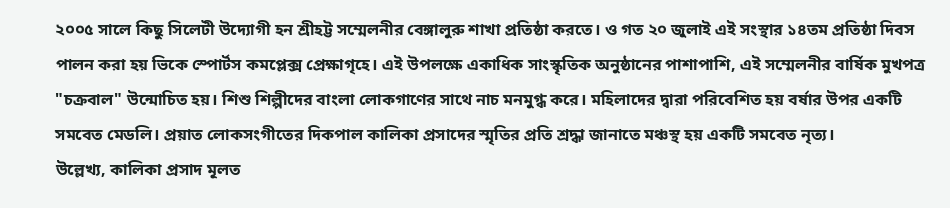২০০৫ সালে কিছু সিলেটী উদ্যোগী হন শ্রীহট্ট সম্মেলনীর বেঙ্গালুরু শাখা প্রতিষ্ঠা করতে। ও গত ২০ জুলাই এই সংস্থার ১৪তম প্রতিষ্ঠা দিবস পালন করা হয় ভিকে স্পোর্টস কমপ্লেক্স প্রেক্ষাগৃহে। এই উপলক্ষে একাধিক সাংস্কৃতিক অনুষ্ঠানের পাশাপাশি, এই সম্মেলনীর বার্ষিক মুখপত্র "চক্রবাল" উন্মোচিত হয়। শিশু শিল্পীদের বাংলা লোকগাণের সাথে নাচ মনমুগ্ধ করে। মহিলাদের দ্বারা পরিবেশিত হয় বর্ষার উপর একটি সমবেত মেডলি। প্রয়াত লোকসংগীতের দিকপাল কালিকা প্রসাদের স্মৃতির প্রতি শ্রদ্ধা জানাতে মঞ্চস্থ হয় একটি সমবেত নৃত্য।
উল্লেখ্য, কালিকা প্রসাদ মূলত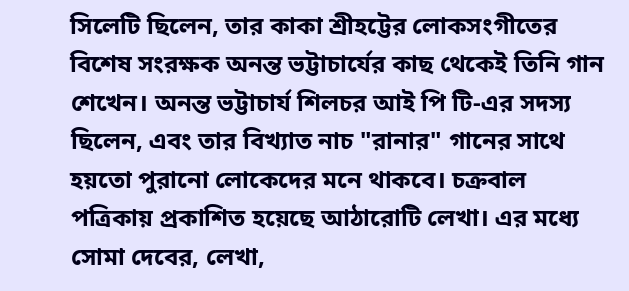সিলেটি ছিলেন, তার কাকা শ্রীহট্টের লোকসংগীতের বিশেষ সংরক্ষক অনন্ত ভট্টাচার্যের কাছ থেকেই তিনি গান শেখেন। অনন্ত ভট্টাচার্য শিলচর আই পি টি-এর সদস্য ছিলেন, এবং তার বিখ্যাত নাচ "রানার" গানের সাথে হয়তো পুরানো লোকেদের মনে থাকবে। চক্রবাল পত্রিকায় প্রকাশিত হয়েছে আঠারোটি লেখা। এর মধ্যে সোমা দেবের, লেখা,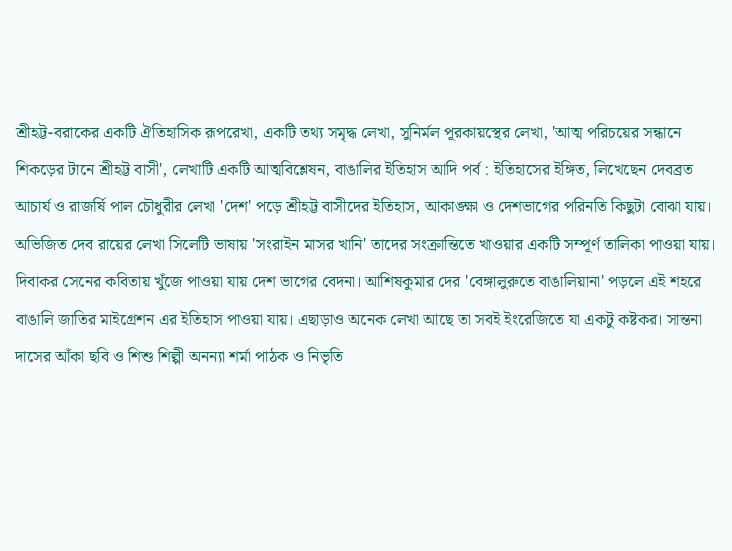শ্রীহট্ট-বরাকের একটি ঐতিহাসিক রূপরেখা, একটি তথ্য সমৃদ্ধ লেখা, সুনির্মল পূরকায়স্থের লেখা, 'আত্ম পরিচয়ের সন্ধানে শিকড়ের টানে শ্রীহট্ট বাসী', লেখাটি একটি আত্মবিশ্লেষন, বাঙালির ইতিহাস আদি পর্ব : ইতিহাসের ইঙ্গিত, লিখেছেন দেবব্রত আচার্য ও রাজর্ষি পাল চৌধুরীর লেখা 'দেশ' পড়ে শ্রীহট্ট বাসীদের ইতিহাস, আকাঙ্ক্ষা ও দেশভাগের পরিনতি কিছুটা বোঝা যায়। অভিজিত দেব রায়ের লেখা সিলেটি ভাষায় 'সংরাইন মাসর খানি' তাদের সংক্রান্তিতে খাওয়ার একটি সম্পূর্ণ তালিকা পাওয়া যায়। দিবাকর সেনের কবিতায় খুঁজে পাওয়া যায় দেশ ভাগের বেদনা। আশিষকুমার দের 'বেঙ্গালুরুতে বাঙালিয়ানা' পড়লে এই শহরে বাঙালি জাতির মাইগ্রেশন এর ইতিহাস পাওয়া যায়। এছাড়াও অনেক লেখা আছে তা সবই ইংরেজিতে যা একটু কষ্টকর। সান্তনা দাসের আঁকা ছবি ও শিশু শিল্পী অনন্যা শর্মা পাঠক ও নিভৃতি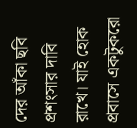দের আঁকা ছবি প্রশংসার দাবি রাখে। যাই হোক প্রবাসে একটুকরো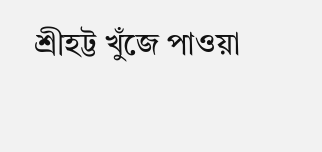শ্রীহট্ট খুঁজে পাওয়া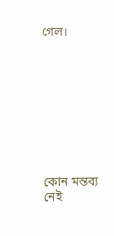গেল।









কোন মন্তব্য নেই